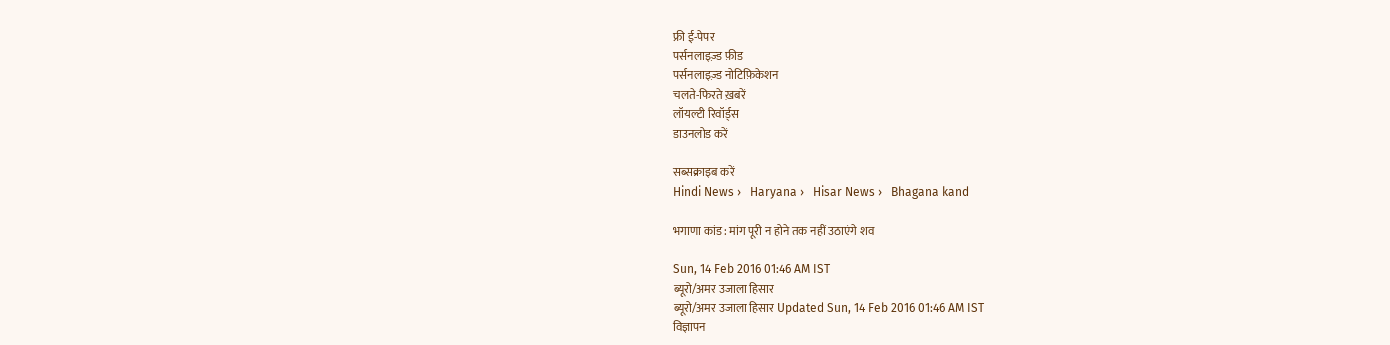फ्री ई-पेपर
पर्सनलाइज़्ड फ़ीड
पर्सनलाइज़्ड नोटिफ़िकेशन
चलते-फिरते ख़बरें
लॉयल्टी रिवॉर्ड्स
डाउनलोड करें

सब्सक्राइब करें
Hindi News ›   Haryana ›   Hisar News ›   Bhagana kand

भगाणा कांड : मांग पूरी न होने तक नहीं उठाएंगे शव

Sun, 14 Feb 2016 01:46 AM IST
ब्यूरो/अमर उजाला हिसार
ब्यूरो/अमर उजाला हिसार Updated Sun, 14 Feb 2016 01:46 AM IST
विज्ञापन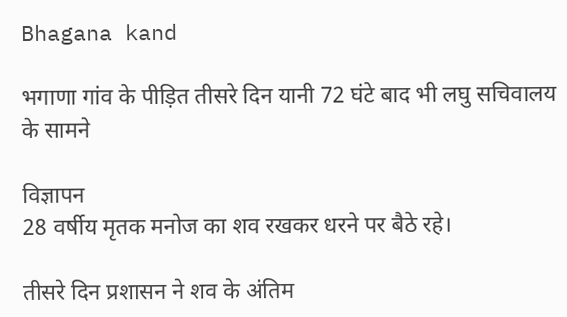Bhagana kand

भगाणा गांव के पीड़ित तीसरे दिन यानी 72 घंटे बाद भी लघु सचिवालय के सामने

विज्ञापन
28 वर्षीय मृतक मनोज का शव रखकर धरने पर बैठे रहे।

तीसरे दिन प्रशासन ने शव के अंतिम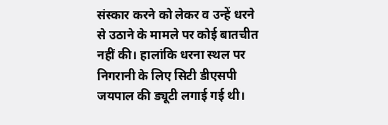संस्कार करने को लेकर व उन्हें धरने से उठाने के मामले पर कोई बातचीत नहीं की। हालांकि धरना स्थल पर निगरानी के लिए सिटी डीएसपी जयपाल की ड्यूटी लगाई गई थी।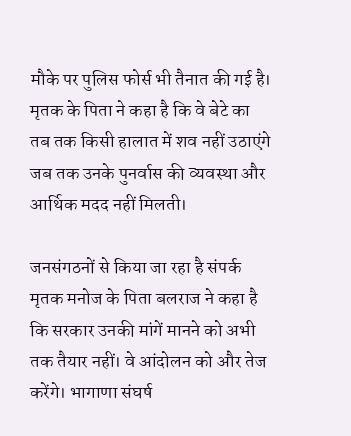मौके पर पुलिस फोर्स भी तैनात की गई है। मृतक के पिता ने कहा है कि वे बेटे का तब तक किसी हालात में शव नहीं उठाएंगे जब तक उनके पुनर्वास की व्यवस्था और आर्थिक मदद नहीं मिलती।

जनसंगठनों से किया जा रहा है संपर्क
मृतक मनोज के पिता बलराज ने कहा है कि सरकार उनकी मांगें मानने को अभी तक तैयार नहीं। वे आंदोलन को और तेज करेंगे। भागाणा संघर्ष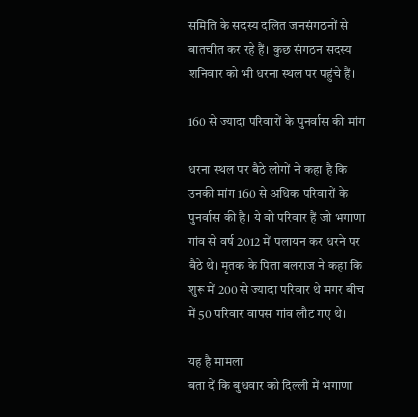समिति के सदस्य दलित जनसंगठनों से बातचीत कर रहे हैं। कुछ संगठन सदस्य शनिवार को भी धरना स्थल पर पहुंचे हैं।

160 से ज्यादा परिवारों के पुनर्वास की मांग

धरना स्थल पर बैठे लोगों ने कहा है कि उनकी मांग 160 से अधिक परिवारों के पुनर्वास की है। ये वो परिवार हैं जो भगाणा गांव से वर्ष 2012 में पलायन कर धरने पर बैठे थे। मृतक के पिता बलराज ने कहा कि शुरू में 200 से ज्यादा परिवार थे मगर बीच में 50 परिवार वापस गांव लौट गए थे।

यह है मामला
बता दें कि बुधवार को दिल्ली में भगाणा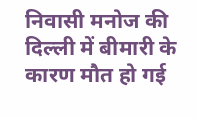निवासी मनोज की दिल्ली में बीमारी के कारण मौत हो गई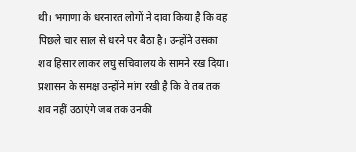थी। भगाणा के धरनारत लोगों ने दावा किया है कि वह पिछले चार साल से धरने पर बैठा है। उन्होंने उसका शव हिसार लाकर लघु सचिवालय के सामने रख दिया। प्रशासन के समक्ष उन्होंने मांग रखी है कि वे तब तक शव नहीं उठाएंगे जब तक उनकी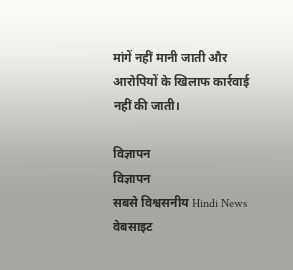मांगें नहीं मानी जाती और आरोपियों के खिलाफ कार्रवाई नहीं की जाती।

विज्ञापन
विज्ञापन
सबसे विश्वसनीय Hindi News वेबसाइट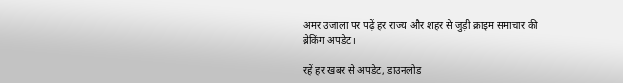अमर उजाला पर पढ़ें हर राज्य और शहर से जुड़ी क्राइम समाचार की
ब्रेकिंग अपडेट।

रहें हर खबर से अपडेट, डाउनलोड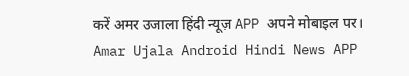करें अमर उजाला हिंदी न्यूज़ APP अपने मोबाइल पर।
Amar Ujala Android Hindi News APP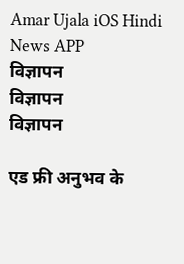Amar Ujala iOS Hindi News APP
विज्ञापन
विज्ञापन
विज्ञापन

एड फ्री अनुभव के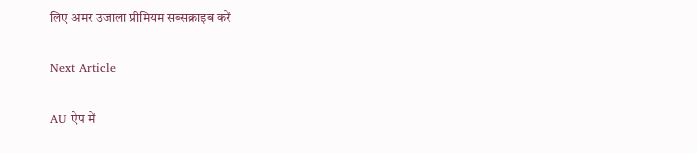लिए अमर उजाला प्रीमियम सब्सक्राइब करें

Next Article

AU ऐप में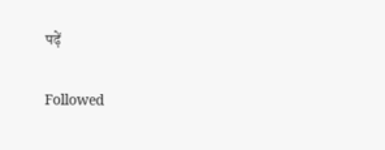पढ़ें

Followed